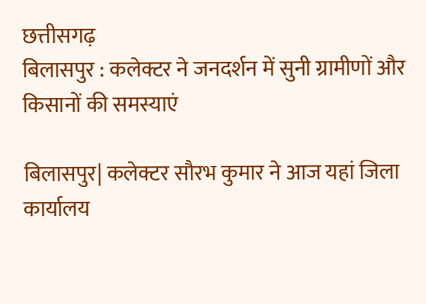छत्तीसगढ़
बिलासपुर : कलेक्टर ने जनदर्शन में सुनी ग्रामीणों और किसानों की समस्याएं

बिलासपुर| कलेक्टर सौरभ कुमार ने आज यहां जिला कार्यालय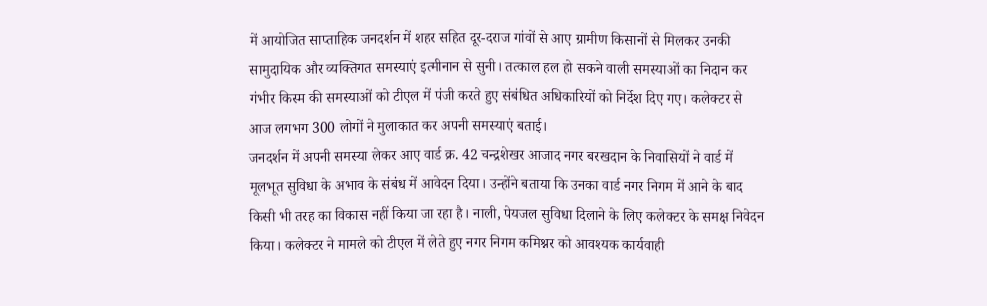में आयोजित साप्ताहिक जनदर्शन में शहर सहित दूर-दराज गांवों से आए ग्रामीण किसानों से मिलकर उनकी सामुदायिक और व्यक्तिगत समस्याएं इत्मीनान से सुनी। तत्काल हल हो सकने वाली समस्याओं का निदान कर गंभीर किस्म की समस्याओं को टीएल में पंजी करते हुए संबंधित अधिकारियों को निर्देश दिए गए। कलेक्टर से आज लगभग 300 लोगों ने मुलाकात कर अपनी समस्याएं बताई।
जनदर्शन में अपनी समस्या लेकर आए वार्ड क्र. 42 चन्द्रशेखर आजाद नगर बरखदान के निवासियों ने वार्ड में मूलभूत सुविधा के अभाव के संबंध में आवेदन दिया। उन्होंने बताया कि उनका वार्ड नगर निगम में आने के बाद किसी भी तरह का विकास नहीं किया जा रहा है। नाली, पेयजल सुविधा दिलाने के लिए कलेक्टर के समक्ष निवेदन किया। कलेक्टर ने मामले को टीएल में लेते हुए नगर निगम कमिश्नर को आवश्यक कार्यवाही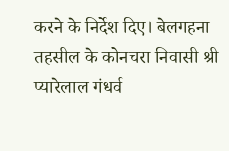करने के निर्देश दिए। बेलगहना तहसील के कोनचरा निवासी श्री प्यारेलाल गंधर्व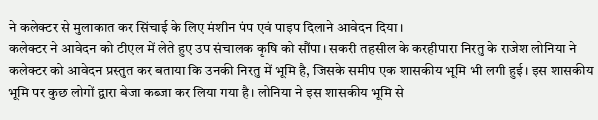ने कलेक्टर से मुलाकात कर सिंचाई के लिए मंशीन पंप एवं पाइप दिलाने आवेदन दिया।
कलेक्टर ने आवेदन को टीएल में लेते हुए उप संचालक कृषि को सौंपा। सकरी तहसील के करहीपारा निरतु के राजेश लोनिया ने कलेक्टर को आवेदन प्रस्तुत कर बताया कि उनकी निरतु में भूमि है, जिसके समीप एक शासकीय भूमि भी लगी हुई। इस शासकीय भूमि पर कुछ लोगों द्वारा बेजा कब्जा कर लिया गया है। लोनिया ने इस शासकीय भूमि से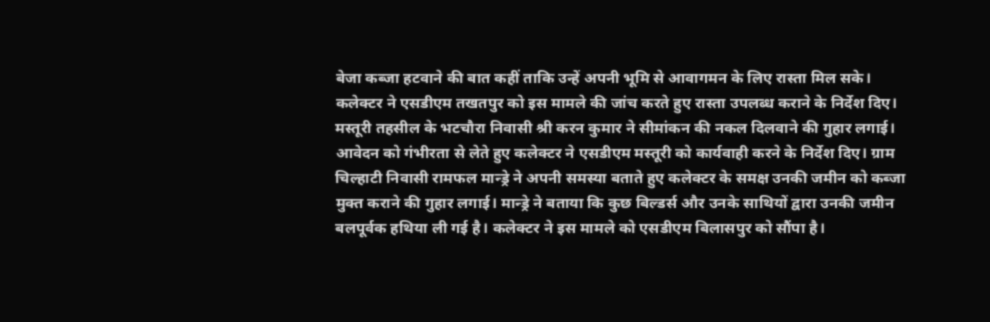बेजा कब्जा हटवाने की बात कहीं ताकि उन्हें अपनी भूमि से आवागमन के लिए रास्ता मिल सके। कलेक्टर ने एसडीएम तखतपुर को इस मामले की जांच करते हुए रास्ता उपलब्ध कराने के निर्देश दिए।
मस्तूरी तहसील के भटचौरा निवासी श्री करन कुमार ने सीमांकन की नकल दिलवाने की गुहार लगाई। आवेदन को गंभीरता से लेते हुए कलेक्टर ने एसडीएम मस्तूरी को कार्यवाही करने के निर्देश दिए। ग्राम चिल्हाटी निवासी रामफल मान्ड्रे ने अपनी समस्या बताते हुए कलेक्टर के समक्ष उनकी जमीन को कब्जा मुक्त कराने की गुहार लगाई। मान्ड्रे ने बताया कि कुछ बिल्डर्स और उनके साथियों द्वारा उनकी जमीन बलपूर्वक हथिया ली गई है। कलेक्टर ने इस मामले को एसडीएम बिलासपुर को सौंपा है।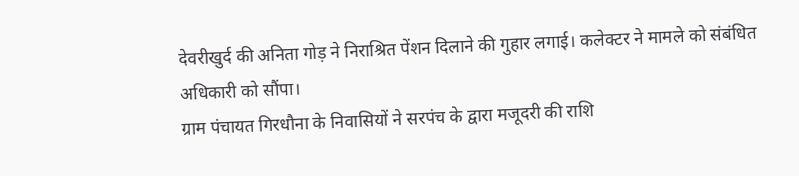देवरीखुर्द की अनिता गोड़ ने निराश्रित पेंशन दिलाने की गुहार लगाई। कलेक्टर ने मामले को संबंधित अधिकारी को सौंपा।
ग्राम पंचायत गिरधौना के निवासियों ने सरपंच के द्वारा मजूदरी की राशि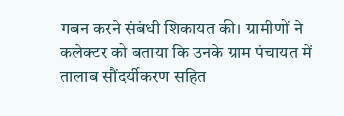गबन करने संबंधी शिकायत की। ग्रामीणों ने कलेक्टर को बताया कि उनके ग्राम पंचायत में तालाब सौंदर्यीकरण सहित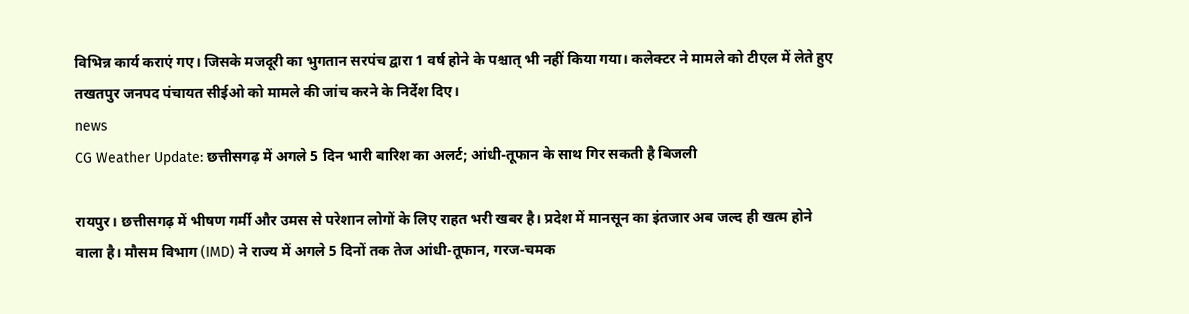विभिन्न कार्य कराएं गए। जिसके मजदूरी का भुगतान सरपंच द्वारा 1 वर्ष होने के पश्चात् भी नहीं किया गया। कलेक्टर ने मामले को टीएल में लेते हुए तखतपुर जनपद पंचायत सीईओ को मामले की जांच करने के निर्देश दिए।
news
CG Weather Update: छत्तीसगढ़ में अगले 5 दिन भारी बारिश का अलर्ट; आंधी-तूफान के साथ गिर सकती है बिजली

रायपुर। छत्तीसगढ़ में भीषण गर्मी और उमस से परेशान लोगों के लिए राहत भरी खबर है। प्रदेश में मानसून का इंतजार अब जल्द ही खत्म होने वाला है। मौसम विभाग (IMD) ने राज्य में अगले 5 दिनों तक तेज आंधी-तूफान, गरज-चमक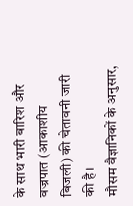के साथ भारी बारिश और वज्रपात (आकाशीय बिजली) की चेतावनी जारी की है।
मौसम वैज्ञानिकों के अनुसार,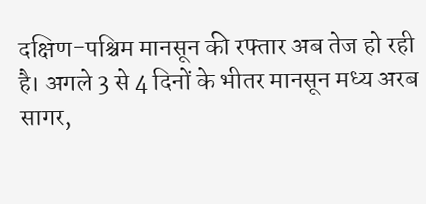दक्षिण-पश्चिम मानसून की रफ्तार अब तेज हो रही है। अगले 3 से 4 दिनों के भीतर मानसून मध्य अरब सागर,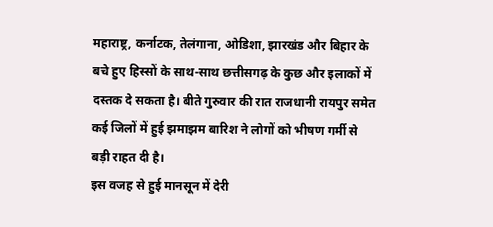महाराष्ट्र, कर्नाटक, तेलंगाना, ओडिशा, झारखंड और बिहार के बचे हुए हिस्सों के साथ-साथ छत्तीसगढ़ के कुछ और इलाकों में दस्तक दे सकता है। बीते गुरुवार की रात राजधानी रायपुर समेत कई जिलों में हुई झमाझम बारिश ने लोगों को भीषण गर्मी से बड़ी राहत दी है।
इस वजह से हुई मानसून में देरी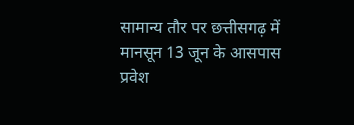सामान्य तौर पर छत्तीसगढ़ में मानसून 13 जून के आसपास प्रवेश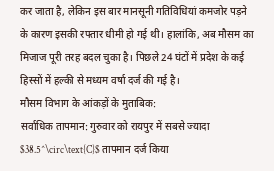कर जाता है, लेकिन इस बार मानसूनी गतिविधियां कमजोर पड़ने के कारण इसकी रफ्तार धीमी हो गई थी। हालांकि, अब मौसम का मिजाज पूरी तरह बदल चुका है। पिछले 24 घंटों में प्रदेश के कई हिस्सों में हल्की से मध्यम वर्षा दर्ज की गई है।
मौसम विभाग के आंकड़ों के मुताबिक:
सर्वाधिक तापमान: गुरुवार को रायपुर में सबसे ज्यादा $38.5^\circ\text{C}$ तापमान दर्ज किया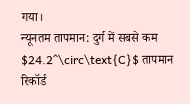गया।
न्यूनतम तापमान: दुर्ग में सबसे कम $24.2^\circ\text{C}$ तापमान रिकॉर्ड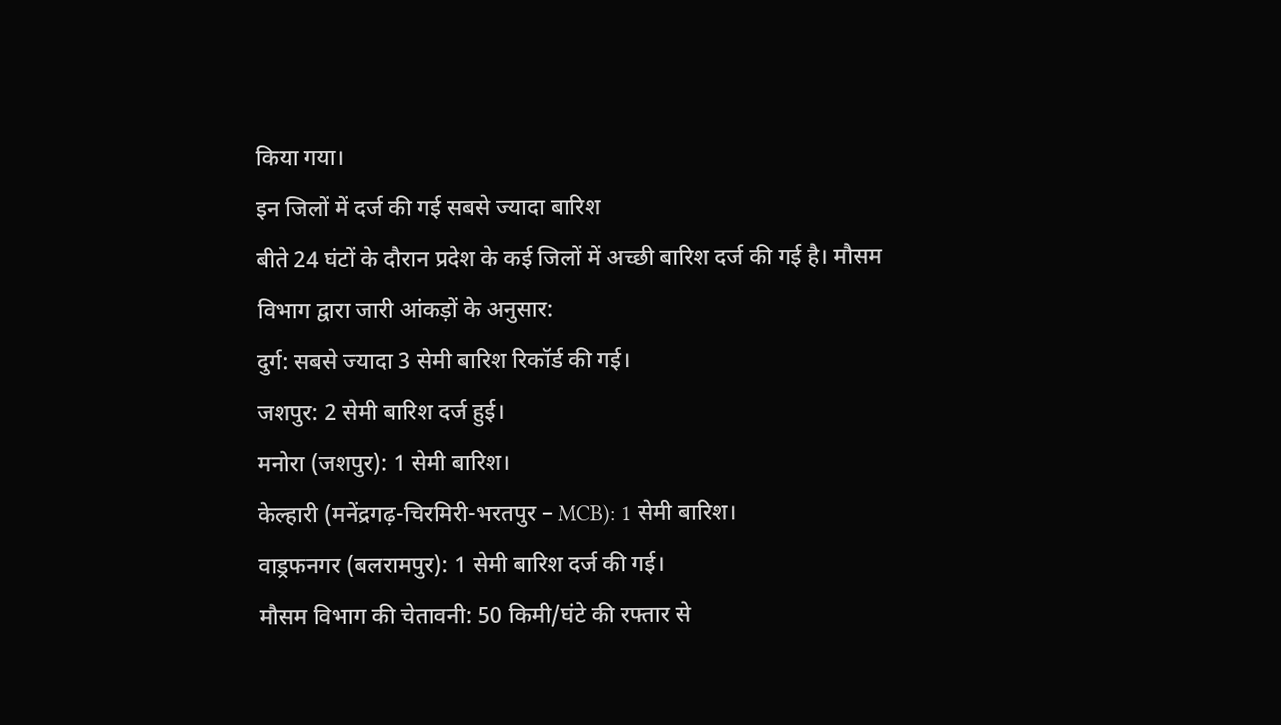किया गया।
इन जिलों में दर्ज की गई सबसे ज्यादा बारिश
बीते 24 घंटों के दौरान प्रदेश के कई जिलों में अच्छी बारिश दर्ज की गई है। मौसम विभाग द्वारा जारी आंकड़ों के अनुसार:
दुर्ग: सबसे ज्यादा 3 सेमी बारिश रिकॉर्ड की गई।
जशपुर: 2 सेमी बारिश दर्ज हुई।
मनोरा (जशपुर): 1 सेमी बारिश।
केल्हारी (मनेंद्रगढ़-चिरमिरी-भरतपुर – MCB): 1 सेमी बारिश।
वाड्रफनगर (बलरामपुर): 1 सेमी बारिश दर्ज की गई।
मौसम विभाग की चेतावनी: 50 किमी/घंटे की रफ्तार से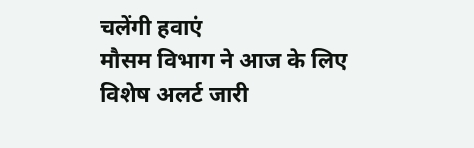चलेंगी हवाएं
मौसम विभाग ने आज के लिए विशेष अलर्ट जारी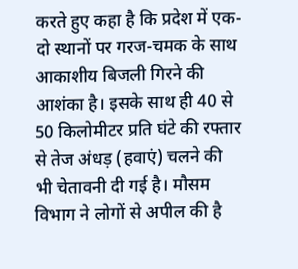करते हुए कहा है कि प्रदेश में एक-दो स्थानों पर गरज-चमक के साथ आकाशीय बिजली गिरने की आशंका है। इसके साथ ही 40 से 50 किलोमीटर प्रति घंटे की रफ्तार से तेज अंधड़ (हवाएं) चलने की भी चेतावनी दी गई है। मौसम विभाग ने लोगों से अपील की है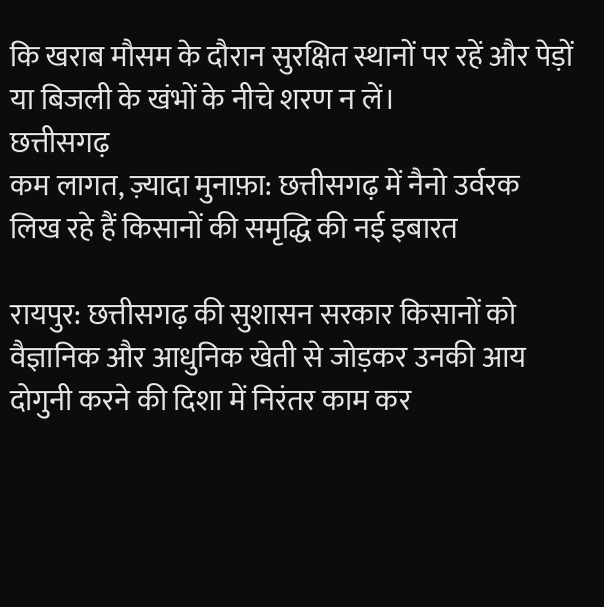कि खराब मौसम के दौरान सुरक्षित स्थानों पर रहें और पेड़ों या बिजली के खंभों के नीचे शरण न लें।
छत्तीसगढ़
कम लागत, ज़्यादा मुनाफ़ा: छत्तीसगढ़ में नैनो उर्वरक लिख रहे हैं किसानों की समृद्धि की नई इबारत

रायपुर: छत्तीसगढ़ की सुशासन सरकार किसानों को वैज्ञानिक और आधुनिक खेती से जोड़कर उनकी आय दोगुनी करने की दिशा में निरंतर काम कर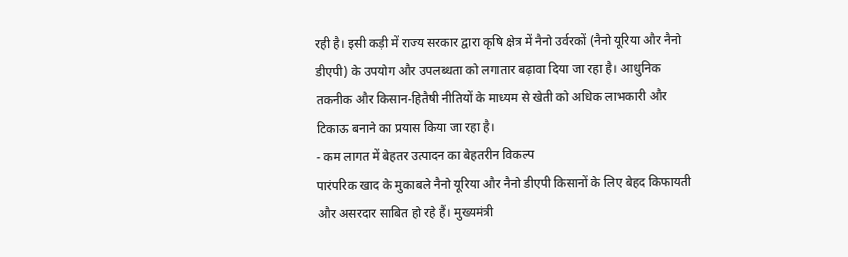रही है। इसी कड़ी में राज्य सरकार द्वारा कृषि क्षेत्र में नैनो उर्वरकों (नैनो यूरिया और नैनो डीएपी) के उपयोग और उपलब्धता को लगातार बढ़ावा दिया जा रहा है। आधुनिक तकनीक और किसान-हितैषी नीतियों के माध्यम से खेती को अधिक लाभकारी और टिकाऊ बनाने का प्रयास किया जा रहा है।
- कम लागत में बेहतर उत्पादन का बेहतरीन विकल्प
पारंपरिक खाद के मुकाबले नैनो यूरिया और नैनो डीएपी किसानों के लिए बेहद किफायती और असरदार साबित हो रहे हैं। मुख्यमंत्री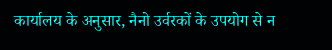कार्यालय के अनुसार, नैनो उर्वरकों के उपयोग से न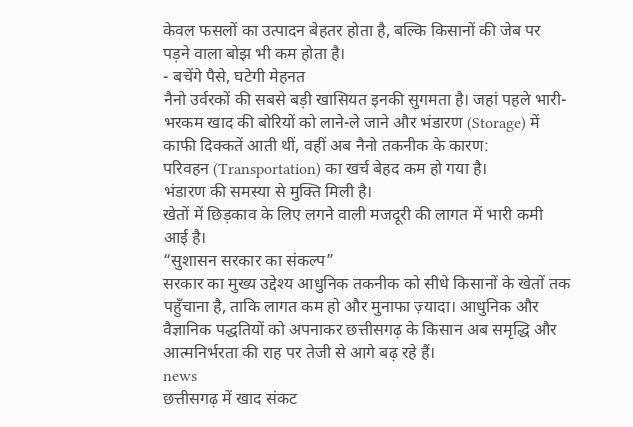केवल फसलों का उत्पादन बेहतर होता है, बल्कि किसानों की जेब पर पड़ने वाला बोझ भी कम होता है।
- बचेंगे पैसे, घटेगी मेहनत
नैनो उर्वरकों की सबसे बड़ी खासियत इनकी सुगमता है। जहां पहले भारी-भरकम खाद की बोरियों को लाने-ले जाने और भंडारण (Storage) में काफी दिक्कतें आती थीं, वहीं अब नैनो तकनीक के कारण:
परिवहन (Transportation) का खर्च बेहद कम हो गया है।
भंडारण की समस्या से मुक्ति मिली है।
खेतों में छिड़काव के लिए लगने वाली मजदूरी की लागत में भारी कमी आई है।
“सुशासन सरकार का संकल्प”
सरकार का मुख्य उद्देश्य आधुनिक तकनीक को सीधे किसानों के खेतों तक पहुँचाना है, ताकि लागत कम हो और मुनाफा ज़्यादा। आधुनिक और वैज्ञानिक पद्धतियों को अपनाकर छत्तीसगढ़ के किसान अब समृद्धि और आत्मनिर्भरता की राह पर तेजी से आगे बढ़ रहे हैं।
news
छत्तीसगढ़ में खाद संकट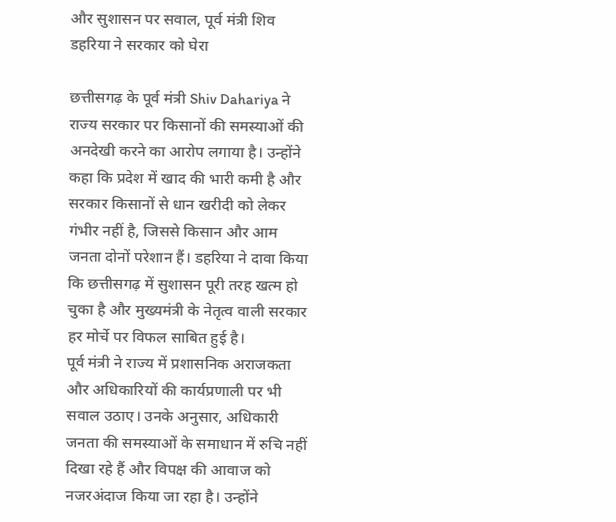और सुशासन पर सवाल, पूर्व मंत्री शिव डहरिया ने सरकार को घेरा

छत्तीसगढ़ के पूर्व मंत्री Shiv Dahariya ने राज्य सरकार पर किसानों की समस्याओं की अनदेखी करने का आरोप लगाया है। उन्होंने कहा कि प्रदेश में खाद की भारी कमी है और सरकार किसानों से धान खरीदी को लेकर गंभीर नहीं है, जिससे किसान और आम जनता दोनों परेशान हैं। डहरिया ने दावा किया कि छत्तीसगढ़ में सुशासन पूरी तरह खत्म हो चुका है और मुख्यमंत्री के नेतृत्व वाली सरकार हर मोर्चे पर विफल साबित हुई है।
पूर्व मंत्री ने राज्य में प्रशासनिक अराजकता और अधिकारियों की कार्यप्रणाली पर भी सवाल उठाए। उनके अनुसार, अधिकारी जनता की समस्याओं के समाधान में रुचि नहीं दिखा रहे हैं और विपक्ष की आवाज को नजरअंदाज किया जा रहा है। उन्होंने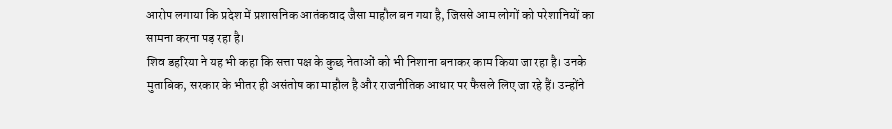आरोप लगाया कि प्रदेश में प्रशासनिक आतंकवाद जैसा माहौल बन गया है, जिससे आम लोगों को परेशानियों का सामना करना पड़ रहा है।
शिव डहरिया ने यह भी कहा कि सत्ता पक्ष के कुछ नेताओं को भी निशाना बनाकर काम किया जा रहा है। उनके मुताबिक, सरकार के भीतर ही असंतोष का माहौल है और राजनीतिक आधार पर फैसले लिए जा रहे हैं। उन्होंने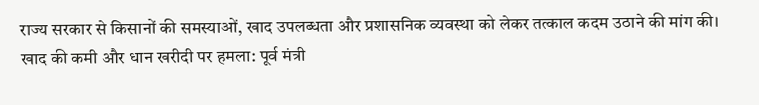राज्य सरकार से किसानों की समस्याओं, खाद उपलब्धता और प्रशासनिक व्यवस्था को लेकर तत्काल कदम उठाने की मांग की।
खाद की कमी और धान खरीदी पर हमला: पूर्व मंत्री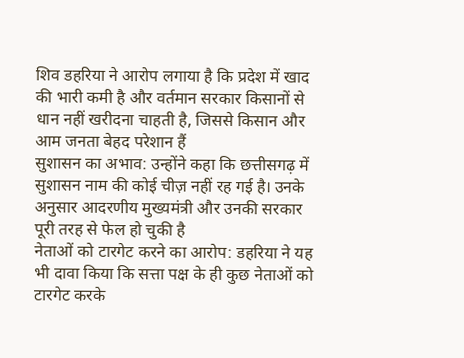शिव डहरिया ने आरोप लगाया है कि प्रदेश में खाद की भारी कमी है और वर्तमान सरकार किसानों से धान नहीं खरीदना चाहती है, जिससे किसान और आम जनता बेहद परेशान हैं
सुशासन का अभाव: उन्होंने कहा कि छत्तीसगढ़ में सुशासन नाम की कोई चीज़ नहीं रह गई है। उनके अनुसार आदरणीय मुख्यमंत्री और उनकी सरकार पूरी तरह से फेल हो चुकी है
नेताओं को टारगेट करने का आरोप: डहरिया ने यह भी दावा किया कि सत्ता पक्ष के ही कुछ नेताओं को टारगेट करके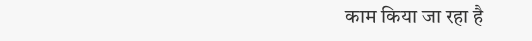काम किया जा रहा है